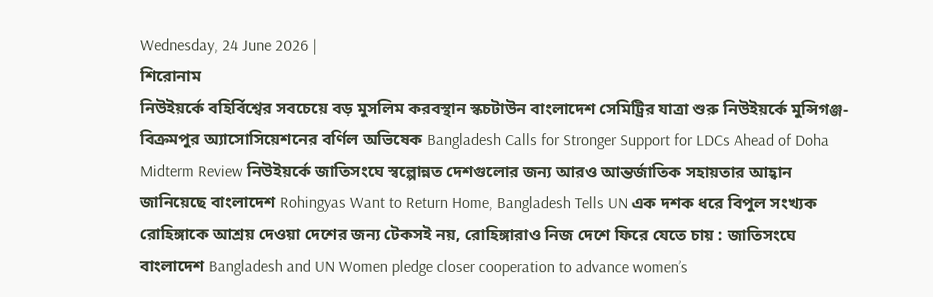Wednesday, 24 June 2026 |
শিরোনাম
নিউইয়র্কে বহির্বিশ্বের সবচেয়ে বড় মুসলিম করবস্থান স্কচটাউন বাংলাদেশ সেমিট্রির যাত্রা শুরু নিউইয়র্কে মুন্সিগঞ্জ-বিক্রমপুর অ্যাসোসিয়েশনের বর্ণিল অভিষেক Bangladesh Calls for Stronger Support for LDCs Ahead of Doha Midterm Review নিউইয়র্কে জাতিসংঘে স্বল্পোন্নত দেশগুলোর জন্য আরও আন্তর্জাতিক সহায়তার আহ্বান জানিয়েছে বাংলাদেশ Rohingyas Want to Return Home, Bangladesh Tells UN এক দশক ধরে বিপুল সংখ্যক রোহিঙ্গাকে আশ্রয় দেওয়া দেশের জন্য টেকসই নয়, রোহিঙ্গারাও নিজ দেশে ফিরে যেতে চায় : জাতিসংঘে বাংলাদেশ Bangladesh and UN Women pledge closer cooperation to advance women’s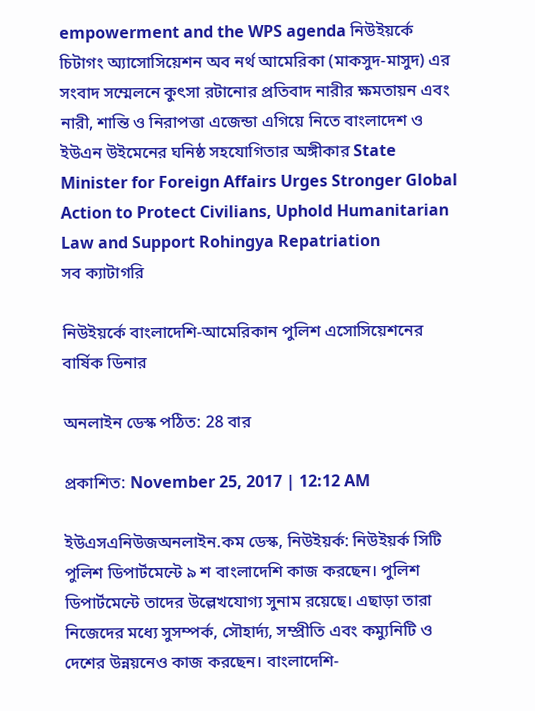empowerment and the WPS agenda নিউইয়র্কে চিটাগং অ্যাসোসিয়েশন অব নর্থ আমেরিকা (মাকসুদ-মাসুদ) এর সংবাদ সম্মেলনে কুৎসা রটানোর প্রতিবাদ নারীর ক্ষমতায়ন এবং নারী, শান্তি ও নিরাপত্তা এজেন্ডা এগিয়ে নিতে বাংলাদেশ ও ইউএন উইমেনের ঘনিষ্ঠ সহযোগিতার অঙ্গীকার State Minister for Foreign Affairs Urges Stronger Global Action to Protect Civilians, Uphold Humanitarian Law and Support Rohingya Repatriation
সব ক্যাটাগরি

নিউইয়র্কে বাংলাদেশি-আমেরিকান পুলিশ এসোসিয়েশনের বার্ষিক ডিনার

অনলাইন ডেস্ক পঠিত: 28 বার

প্রকাশিত: November 25, 2017 | 12:12 AM

ইউএসএনিউজঅনলাইন.কম ডেস্ক, নিউইয়র্ক: নিউইয়র্ক সিটি পুলিশ ডিপার্টমেন্টে ৯ শ বাংলাদেশি কাজ করছেন। পুলিশ ডিপার্টমেন্টে তাদের উল্লেখযোগ্য সুনাম রয়েছে। এছাড়া তারা নিজেদের মধ্যে সুসম্পর্ক, সৌহার্দ্য, সম্প্রীতি এবং কম্যুনিটি ও দেশের উন্নয়নেও কাজ করছেন। বাংলাদেশি-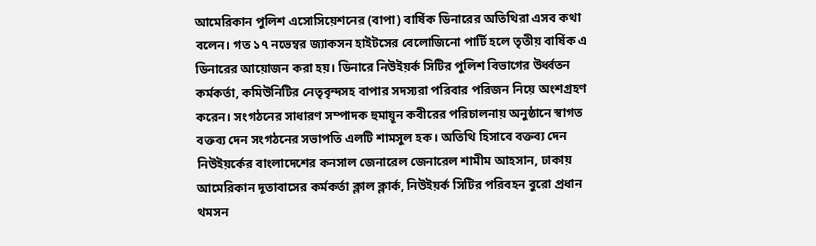আমেরিকান পুলিশ এসোসিয়েশনের (বাপা) বার্ষিক ডিনারের অতিথিরা এসব কথা বলেন। গত ১৭ নভেম্বর জ্যাকসন হাইটসের বেলোজিনো পার্টি হলে তৃতীয় বার্ষিক এ ডিনারের আয়োজন করা হয়। ডিনারে নিউইয়র্ক সিটির পুলিশ বিভাগের উর্ধ্বতন কর্মকর্তা, কমিউনিটির নেতৃবৃন্দসহ বাপার সদস্যরা পরিবার পরিজন নিয়ে অংশগ্রহণ করেন। সংগঠনের সাধারণ সম্পাদক হুমায়ূন কবীরের পরিচালনায় অনুষ্ঠানে স্বাগত বক্তব্য দেন সংগঠনের সভাপতি এলটি শামসুল হক। অতিথি হিসাবে বক্তব্য দেন নিউইয়র্কের বাংলাদেশের কনসাল জেনারেল জেনারেল শামীম আহসান, ঢাকায় আমেরিকান দূতাবাসের কর্মকর্তা ক্লাল ক্লার্ক, নিউইয়র্ক সিটির পরিবহন বুরো প্রধান থমসন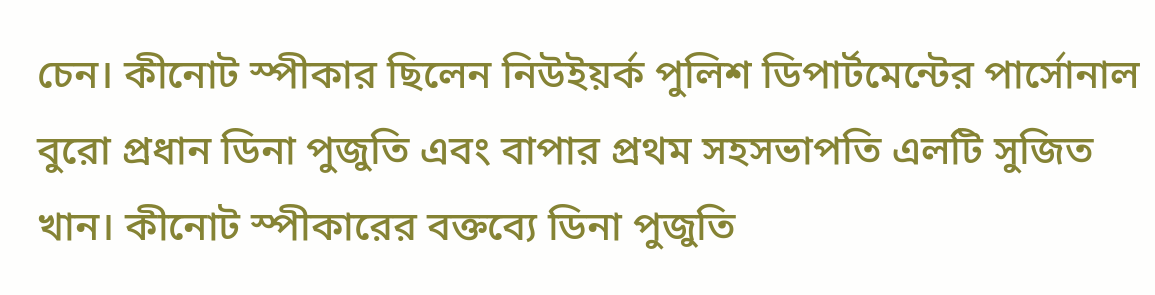চেন। কীনোট স্পীকার ছিলেন নিউইয়র্ক পুলিশ ডিপার্টমেন্টের পার্সোনাল বুরো প্রধান ডিনা পুজুতি এবং বাপার প্রথম সহসভাপতি এলটি সুজিত খান। কীনোট স্পীকারের বক্তব্যে ডিনা পুজুতি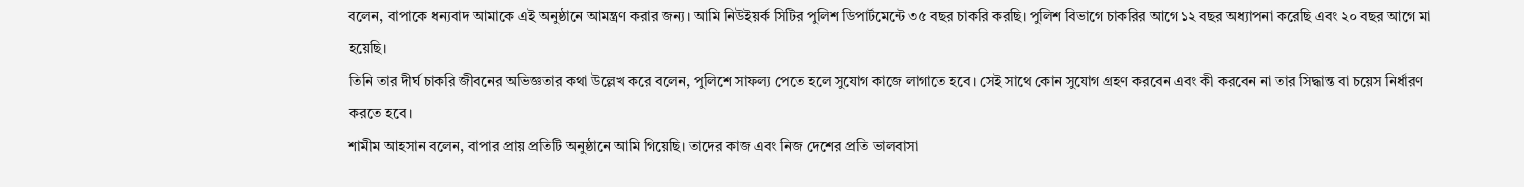বলেন, বাপাকে ধন্যবাদ আমাকে এই অনুষ্ঠানে আমন্ত্রণ করার জন্য। আমি নিউইয়র্ক সিটির পুলিশ ডিপার্টমেন্টে ৩৫ বছর চাকরি করছি। পুলিশ বিভাগে চাকরির আগে ১২ বছর অধ্যাপনা করেছি এবং ২০ বছর আগে মা হয়েছি।
তিনি তার দীর্ঘ চাকরি জীবনের অভিজ্ঞতার কথা উল্লেখ করে বলেন, পুলিশে সাফল্য পেতে হলে সুযোগ কাজে লাগাতে হবে। সেই সাথে কোন সুযোগ গ্রহণ করবেন এবং কী করবেন না তার সিদ্ধান্ত বা চয়েস নির্ধারণ করতে হবে।
শামীম আহসান বলেন, বাপার প্রায় প্রতিটি অনুষ্ঠানে আমি গিয়েছি। তাদের কাজ এবং নিজ দেশের প্রতি ভালবাসা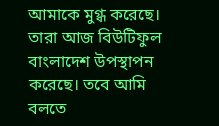আমাকে মুগ্ধ করেছে। তারা আজ বিউটিফুল বাংলাদেশ উপস্থাপন করেছে। তবে আমি বলতে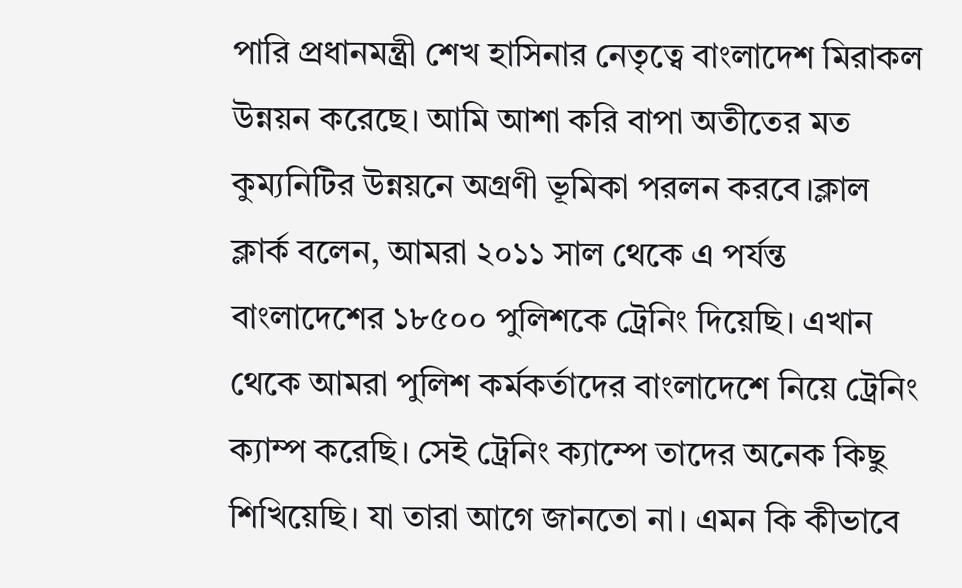পারি প্রধানমন্ত্রী শেখ হাসিনার নেতৃত্বে বাংলাদেশ মিরাকল উন্নয়ন করেছে। আমি আশা করি বাপা অতীতের মত কুম্যনিটির উন্নয়নে অগ্রণী ভূমিকা পরলন করবে।ক্লাল ক্লার্ক বলেন, আমরা ২০১১ সাল থেকে এ পর্যন্ত বাংলাদেশের ১৮৫০০ পুলিশকে ট্রেনিং দিয়েছি। এখান থেকে আমরা পুলিশ কর্মকর্তাদের বাংলাদেশে নিয়ে ট্রেনিং ক্যাম্প করেছি। সেই ট্রেনিং ক্যাম্পে তাদের অনেক কিছু শিখিয়েছি। যা তারা আগে জানতো না। এমন কি কীভাবে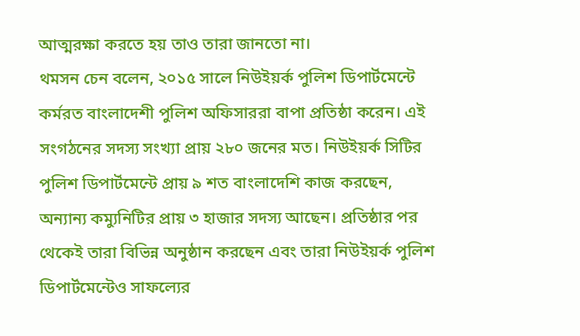আত্মরক্ষা করতে হয় তাও তারা জানতো না।
থমসন চেন বলেন, ২০১৫ সালে নিউইয়র্ক পুলিশ ডিপার্টমেন্টে কর্মরত বাংলাদেশী পুলিশ অফিসাররা বাপা প্রতিষ্ঠা করেন। এই সংগঠনের সদস্য সংখ্যা প্রায় ২৮০ জনের মত। নিউইয়র্ক সিটির পুলিশ ডিপার্টমেন্টে প্রায় ৯ শত বাংলাদেশি কাজ করছেন, অন্যান্য কম্যুনিটির প্রায় ৩ হাজার সদস্য আছেন। প্রতিষ্ঠার পর থেকেই তারা বিভিন্ন অনুষ্ঠান করছেন এবং তারা নিউইয়র্ক পুলিশ ডিপার্টমেন্টেও সাফল্যের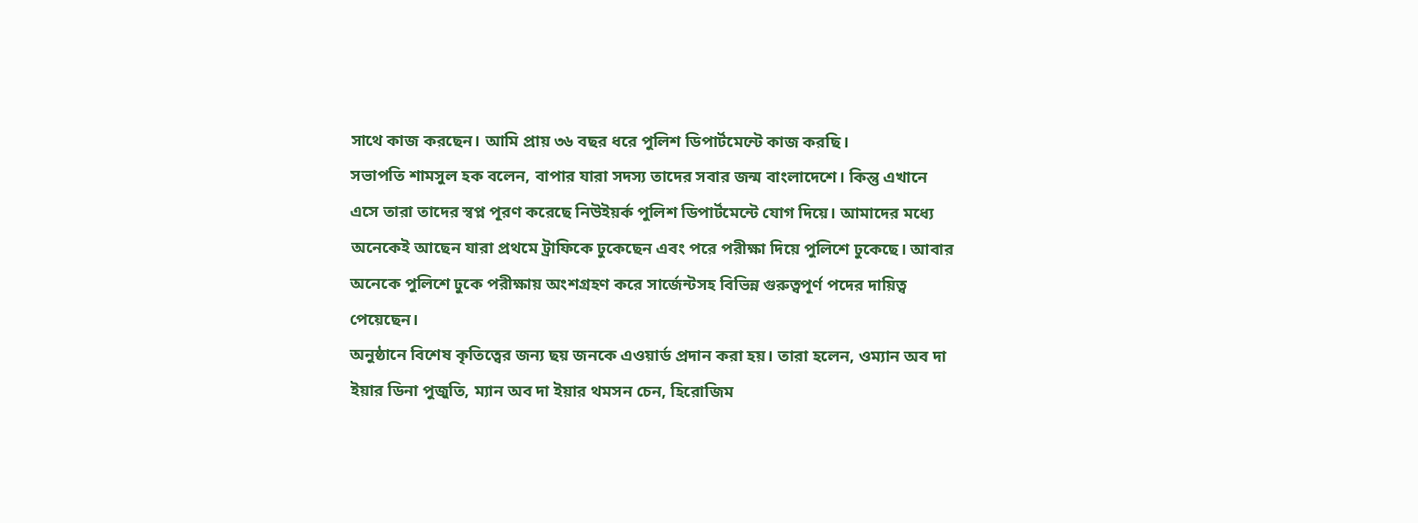সাথে কাজ করছেন। আমি প্রায় ৩৬ বছর ধরে পুলিশ ডিপার্টমেন্টে কাজ করছি।
সভাপতি শামসুল হক বলেন, বাপার যারা সদস্য তাদের সবার জন্ম বাংলাদেশে। কিন্তু এখানে এসে তারা তাদের স্বপ্ন পূরণ করেছে নিউইয়র্ক পুলিশ ডিপার্টমেন্টে যোগ দিয়ে। আমাদের মধ্যে অনেকেই আছেন যারা প্রথমে ট্রাফিকে ঢুকেছেন এবং পরে পরীক্ষা দিয়ে পুলিশে ঢুকেছে। আবার অনেকে পুলিশে ঢুকে পরীক্ষায় অংশগ্রহণ করে সার্জেন্টসহ বিভিন্ন গুরুত্বপূর্ণ পদের দায়িত্ব পেয়েছেন।
অনুষ্ঠানে বিশেষ কৃতিত্বের জন্য ছয় জনকে এওয়ার্ড প্রদান করা হয়। তারা হলেন, ওম্যান অব দা ইয়ার ডিনা পুজুতি, ম্যান অব দা ইয়ার থমসন চেন, হিরোজিম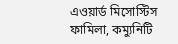এওয়ার্ড মিসোস্টিস ফামিলা, কম্যুনিটি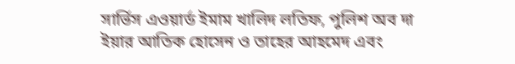সার্ভিস এওয়ার্ড ইমাম খালিদ লতিফ, পুলিশ অব দা ইয়ার আতিক হোসেন ও তাহের আহমেদ এবং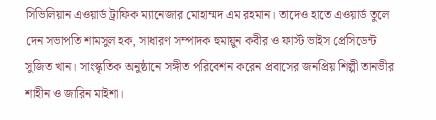সিভিলিয়ান এওয়ার্ড ট্রাফিক ম্যানেজার মোহাম্মদ এম রহমান। তাদেও হাতে এওয়ার্ড তুলে দেন সভাপতি শামসুল হক, সাধারণ সম্পাদক হুমায়ুন কবীর ও ফার্স্ট ভাইস প্রেসিডেন্ট সুজিত খান। সাংস্কৃতিক অনুষ্ঠানে সঙ্গীত পরিবেশন করেন প্রবাসের জনপ্রিয় শিল্পী তানভীর শাহীন ও জারিন মাইশা।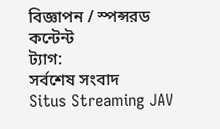বিজ্ঞাপন / স্পন্সরড কন্টেন্ট
ট্যাগ:
সর্বশেষ সংবাদ
Situs Streaming JAV